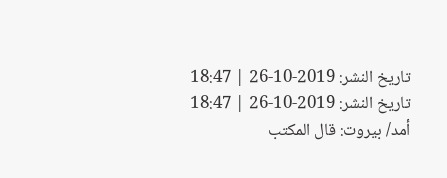تاريخ النشر: 2019-10-26 | 18:47
تاريخ النشر: 2019-10-26 | 18:47
أمد/ بيروت: قال المكتب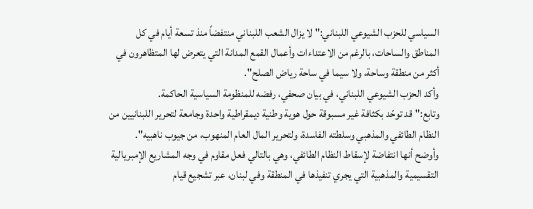السياسي للحزب الشيوعي اللبناني:" لا يزال الشعب اللبناني منتفضاً منذ تسعة أيام في كل المناطق والساحات، بالرغم من الاعتداءات وأعمال القمع المدانة التي يتعرض لها المتظاهرون في أكثر من منطقة وساحة، ولا سيما في ساحة رياض الصلح".
وأكد الحزب الشيوعي اللبناني، في بيان صحفي، رفضه للمنظومة السياسية الحاكمة.
وتابع:"قد توحّد بكثافة غير مسبوقة حول هوية وطنية ديمقراطية واحدة وجامعة لتحرير اللبنانيين من النظام الطائفي والمذهبي وسلطته الفاسدة، ولتحرير المال العام المنهوب، من جيوب ناهبيه".
وأوضح أنها انتفاضة لإسقاط النظام الطائفي، وهي بالتالي فعل مقاوم في وجه المشاريع الإمبريالية التقسيمية والمذهبية التي يجري تنفيذها في المنطقة وفي لبنان، عبر تشجيع قيام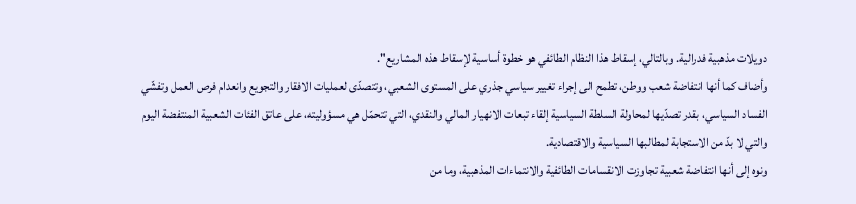دويلات مذهبية فدرالية. وبالتالي، إسقاط هذا النظام الطائفي هو خطوة أساسية لإسقاط هذه المشاريع".
وأضاف كما أنها انتفاضة شعب ووطن، تطمح الى إجراء تغيير سياسي جذري على المستوى الشعبي، وتتصدّى لعمليات الافقار والتجويع وانعدام فرص العمل وتفشّي الفساد السياسي، بقدر تصدّيها لمحاولة السلطة السياسية إلقاء تبعات الانهيار المالي والنقدي، التي تتحمّل هي مسؤوليته، على عاتق الفئات الشعبية المنتفضة اليوم والتي لا بدّ من الاستجابة لمطالبها السياسية والاقتصادية.
ونوه إلى أنها انتفاضة شعبية تجاوزت الانقسامات الطائفية والانتماءات المذهبية، وما من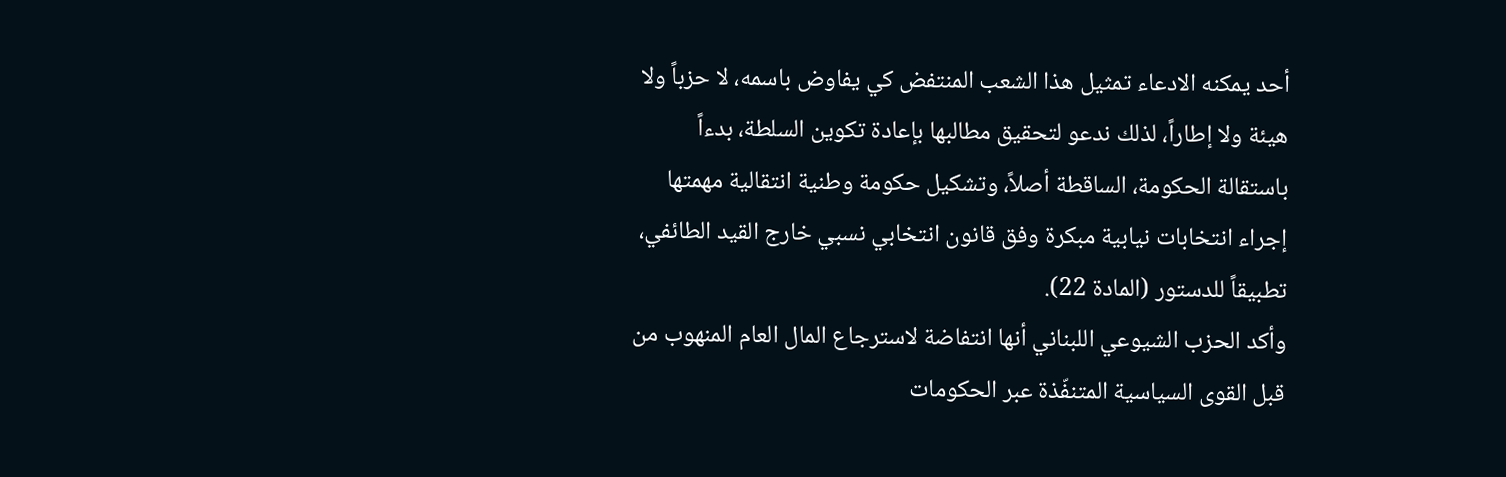أحد يمكنه الادعاء تمثيل هذا الشعب المنتفض كي يفاوض باسمه، لا حزباً ولا هيئة ولا إطاراً، لذلك ندعو لتحقيق مطالبها بإعادة تكوين السلطة، بدءاً باستقالة الحكومة، الساقطة أصلاً، وتشكيل حكومة وطنية انتقالية مهمتها إجراء انتخابات نيابية مبكرة وفق قانون انتخابي نسبي خارج القيد الطائفي، تطبيقاً للدستور (المادة 22).
وأكد الحزب الشيوعي اللبناني أنها انتفاضة لاسترجاع المال العام المنهوب من قبل القوى السياسية المتنفّذة عبر الحكومات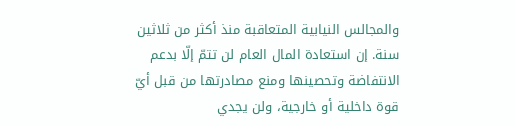والمجالس النيابية المتعاقبة منذ أكثر من ثلاثين سنة. إن استعادة المال العام لن تتمّ إلّا بدعم الانتفاضة وتحصينها ومنع مصادرتها من قبل أيّ قوة داخلية أو خارجية، ولن يجدي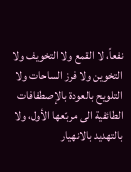نفعاً، لا القمع ولا التخويف ولا التخوين ولا فرز الساحات ولا التلويح بالعودة بالإصطفافات الطائفية الى مربّعها الأول، ولا بالتهديد بالانهيار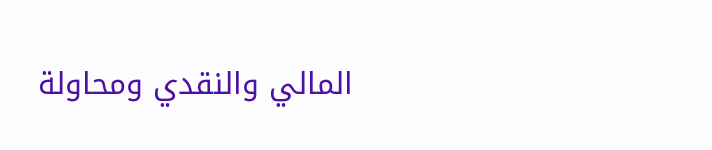المالي والنقدي ومحاولة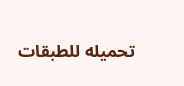تحميله للطبقات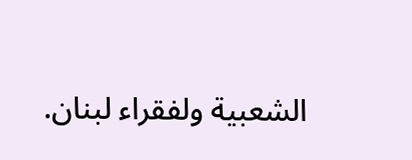الشعبية ولفقراء لبنان.